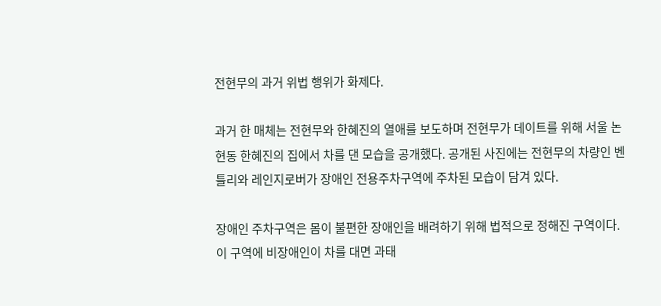전현무의 과거 위법 행위가 화제다.

과거 한 매체는 전현무와 한혜진의 열애를 보도하며 전현무가 데이트를 위해 서울 논현동 한혜진의 집에서 차를 댄 모습을 공개했다. 공개된 사진에는 전현무의 차량인 벤틀리와 레인지로버가 장애인 전용주차구역에 주차된 모습이 담겨 있다.

장애인 주차구역은 몸이 불편한 장애인을 배려하기 위해 법적으로 정해진 구역이다. 이 구역에 비장애인이 차를 대면 과태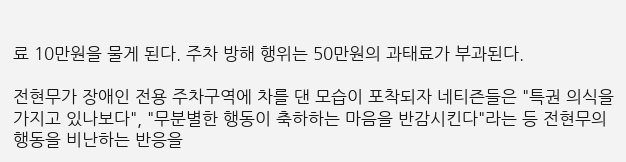료 10만원을 물게 된다. 주차 방해 행위는 50만원의 과태료가 부과된다.

전현무가 장애인 전용 주차구역에 차를 댄 모습이 포착되자 네티즌들은 "특권 의식을 가지고 있나보다", "무분별한 행동이 축하하는 마음을 반감시킨다"라는 등 전현무의 행동을 비난하는 반응을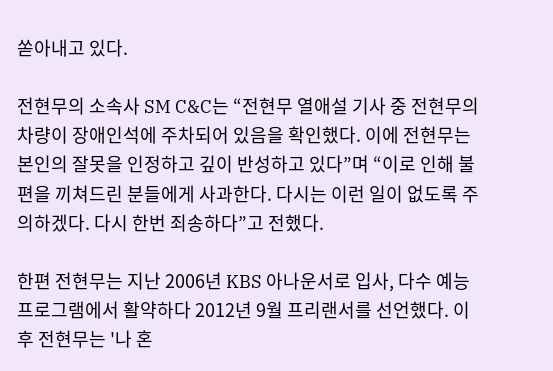쏟아내고 있다.

전현무의 소속사 SM C&C는 “전현무 열애설 기사 중 전현무의 차량이 장애인석에 주차되어 있음을 확인했다. 이에 전현무는 본인의 잘못을 인정하고 깊이 반성하고 있다”며 “이로 인해 불편을 끼쳐드린 분들에게 사과한다. 다시는 이런 일이 없도록 주의하겠다. 다시 한번 죄송하다”고 전했다.

한편 전현무는 지난 2006년 KBS 아나운서로 입사, 다수 예능 프로그램에서 활약하다 2012년 9월 프리랜서를 선언했다. 이후 전현무는 '나 혼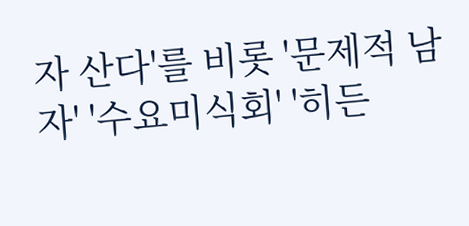자 산다'를 비롯 '문제적 남자' '수요미식회' '히든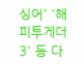싱어' '해피투게더3' 등 다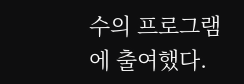수의 프로그램에 출여했다.